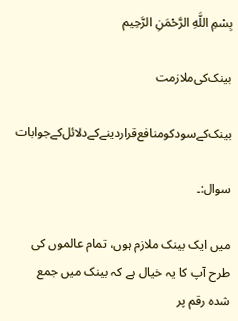بِسْمِ اللَّهِ الرَّحْمَنِ الرَّحِيم

بینک‌کی‌ملازمت

بینک‌کے‌سود‌کو‌منافع‌قرار‌دینے‌کے‌دلائل‌کے‌جوابات

سوال:۔

میں ایک بینک ملازم ہوں، تمام عالموں کی طرح آپ کا یہ خیال ہے کہ بینک میں جمع شدہ رقم پر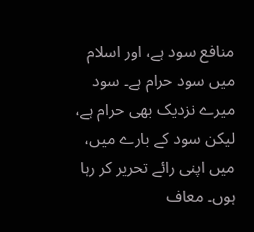منافع سود ہے، اور اسلام میں سود حرام ہے۔ سود میرے نزدیک بھی حرام ہے، لیکن سود کے بارے میں، میں اپنی رائے تحریر کر رہا ہوں۔ معاف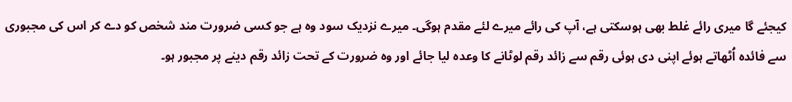کیجئے گا میری رائے غلط بھی ہوسکتی ہے، آپ کی رائے میرے لئے مقدم ہوگی۔ میرے نزدیک سود وہ ہے جو کسی ضرورت مند شخص کو دے کر اس کی مجبوری سے فائدہ اُٹھاتے ہوئے اپنی دی ہوئی رقم سے زائد رقم لوٹانے کا وعدہ لیا جائے اور وہ ضرورت کے تحت زائد رقم دینے پر مجبور ہو۔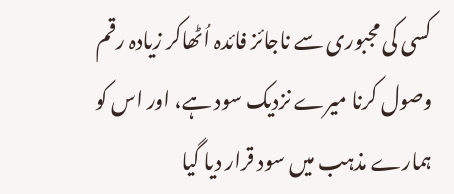کسی کی مجبوری سے ناجائز فائدہ اُٹھاکر زیادہ رقم وصول کرنا میرے نزدیک سود ہے، اور اس کو ہمارے مذہب میں سود قرار دیا گیا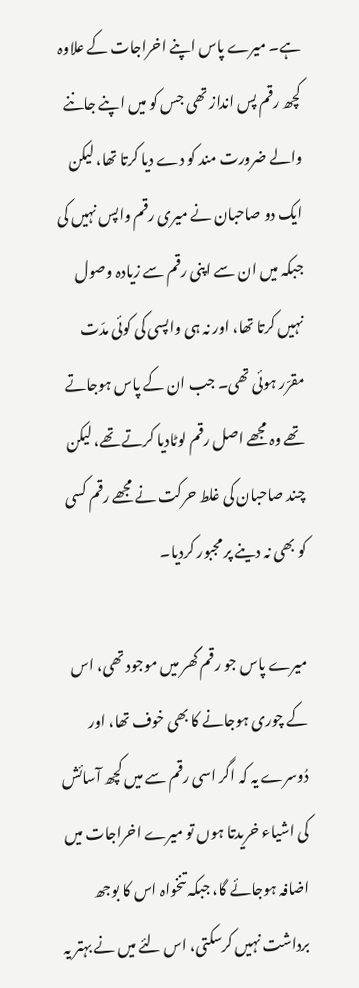ہے۔ میرے پاس اپنے اخراجات کے علاوہ کچھ رقم پس انداز تھی جس کو میں اپنے جاننے والے ضرورت مند کو دے دیا کرتا تھا، لیکن ایک دو صاحبان نے میری رقم واپس نہیں کی جبکہ میں ان سے اپنی رقم سے زیادہ وصول نہیں کرتا تھا، اور نہ ہی واپسی کی کوئی مدّت مقرّر ہوئی تھی۔ جب ان کے پاس ہوجاتے تھے وہ مجھے اصل رقم لوٹادیا کرتے تھے، لیکن چند صاحبان کی غلط حرکت نے مجھے رقم کسی کو بھی نہ دینے پر مجبور کردیا۔

میرے پاس جو رقم گھر میں موجود تھی، اس کے چوری ہوجانے کا بھی خوف تھا، اور دُوسرے یہ کہ اگر اسی رقم سے میں کچھ آسائش کی اشیاء خریدتا ہوں تو میرے اخراجات میں اضافہ ہوجائے گا، جبکہ تنخواہ اس کا بوجھ برداشت نہیں کرسکتی، اس لئے میں نے بہتر یہ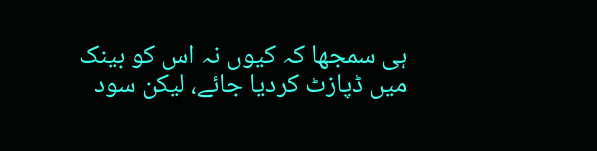ہی سمجھا کہ کیوں نہ اس کو بینک میں ڈپازٹ کردیا جائے، لیکن سود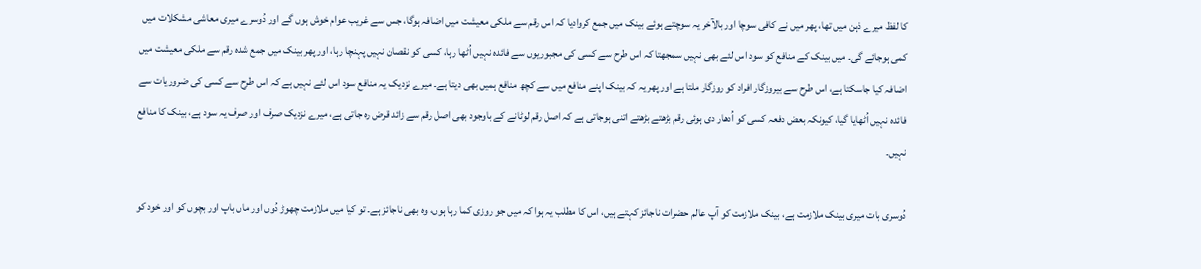کا لفظ میرے ذہن میں تھا، پھر میں نے کافی سوچا اور بالآخر یہ سوچتے ہوئے بینک میں جمع کروادیا کہ اس رقم سے ملکی معیشت میں اضافہ ہوگا، جس سے غریب عوام خوش ہوں گے اور دُوسرے میری معاشی مشکلات میں کمی ہوجائے گی۔ میں بینک کے منافع کو سود اس لئے بھی نہیں سمجھتا کہ اس طرح سے کسی کی مجبوریوں سے فائدہ نہیں اُٹھا رہا، کسی کو نقصان نہیں پہنچا رہا، اور پھر بینک میں جمع شدہ رقم سے ملکی معیشت میں اضافہ کیا جاسکتا ہے، اس طرح سے بیروزگار افراد کو روزگار ملتا ہے اور پھر یہ کہ بینک اپنے منافع میں سے کچھ منافع ہمیں بھی دیتا ہے۔ میرے نزدیک یہ منافع سود اس لئے نہیں ہے کہ اس طرح سے کسی کی ضروریات سے فائدہ نہیں اُٹھایا گیا، کیونکہ بعض دفعہ کسی کو اُدھار دی ہوئی رقم بڑھتے بڑھتے اتنی ہوجاتی ہے کہ اصل رقم لوٹانے کے باوجود بھی اصل رقم سے زائد قرض رہ جاتی ہے، میرے نزدیک صرف اور صرف یہ سود ہے، بینک کا منافع نہیں۔

دُوسری بات میری بینک ملازمت ہے، بینک ملازمت کو آپ عالم حضرات ناجائز کہتے ہیں، اس کا مطلب یہ ہوا کہ میں جو روزی کما رہا ہوں، وہ بھی ناجائز ہے۔ تو کیا میں ملازمت چھوڑ دُوں اور ماں باپ اور بچوں کو اور خود کو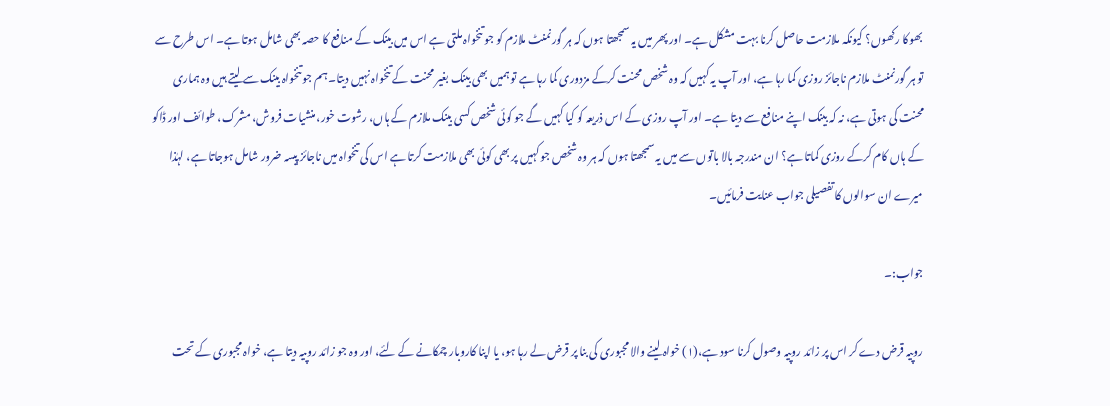بھوکا رکھوں؟ کیونکہ ملازمت حاصل کرنا بہت مشکل ہے۔ اور پھر میں یہ سمجھتا ہوں کہ ہر گورنمنٹ ملازم کو جو تنخواہ ملتی ہے اس میں بینک کے منافع کا حصہ بھی شامل ہوتا ہے۔ اس طرح سے تو ہر گورنمنٹ ملازم ناجائز روزی کما رہا ہے، اور آپ یہ کہیں کہ وہ شخص محنت کرکے مزدوری کما رہا ہے تو ہمیں بھی بینک بغیر محنت کے تنخواہ نہیں دیتا۔ ہم جو تنخواہ بینک سے لیتے ہیں وہ ہماری محنت کی ہوتی ہے، نہ کہ بینک اپنے منافع سے دیتا ہے۔ اور آپ روزی کے اس ذریعہ کو کیا کہیں گے جو کوئی شخص کسی بینک ملازم کے ہاں، رشوت خور، منشیات فروش، مشرک، طوائف اور ڈاکو کے ہاں کام کرکے روزی کماتا ہے؟ ان مندرجہ بالا باتوں سے میں یہ سمجھتا ہوں کہ ہر وہ شخص جو کہیں پر بھی کوئی بھی ملازمت کرتا ہے اس کی تنخواہ میں ناجائز پیسہ ضرور شامل ہوجاتا ہے، لہٰذا میرے ان سوالوں کا تفصیلی جواب عنایت فرمائیں۔

جواب:۔

روپیہ قرض دے کر اس پر زائد روپیہ وصول کرنا سود ہے،(۱) خواہ لینے والا مجبوری کی بنا پر قرض لے رہا ہو، یا اپنا کاروبار چمکانے کے لئے، اور وہ جو زائد روپیہ دیتا ہے، خواہ مجبوری کے تحت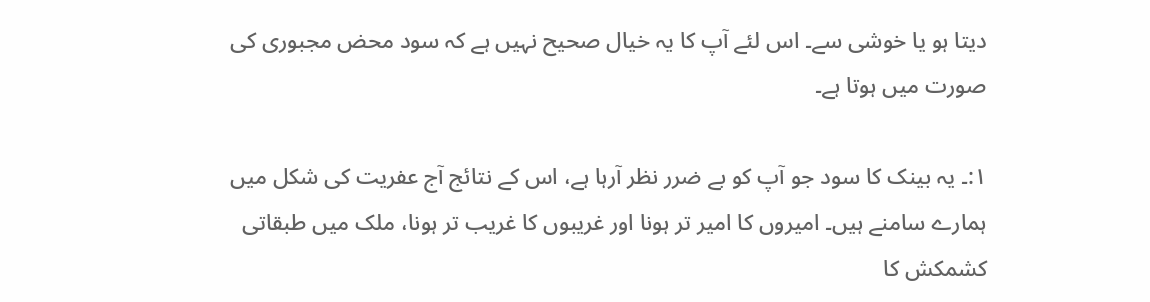دیتا ہو یا خوشی سے۔ اس لئے آپ کا یہ خیال صحیح نہیں ہے کہ سود محض مجبوری کی صورت میں ہوتا ہے۔

۱:۔ یہ بینک کا سود جو آپ کو بے ضرر نظر آرہا ہے، اس کے نتائج آج عفریت کی شکل میں ہمارے سامنے ہیں۔ امیروں کا امیر تر ہونا اور غریبوں کا غریب تر ہونا، ملک میں طبقاتی کشمکش کا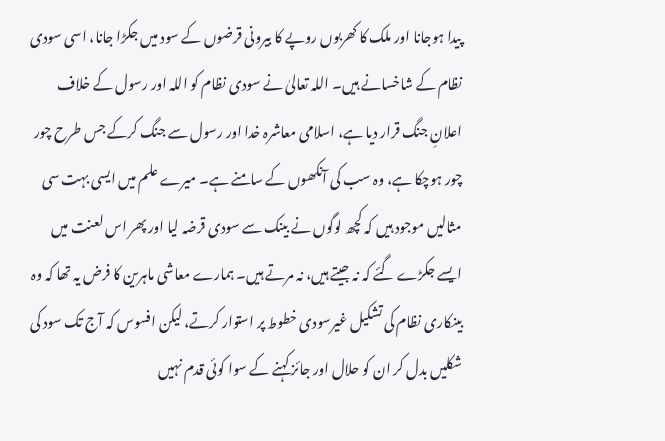پیدا ہوجانا اور ملک کا کھربوں روپے کا بیرونی قرضوں کے سود میں جکڑا جانا، اسی سودی نظام کے شاخسانے ہیں۔ اللہ تعالیٰ نے سودی نظام کو اللہ اور رسول کے خلاف اعلانِ جنگ قرار دیا ہے، اسلامی معاشرہ خدا اور رسول سے جنگ کرکے جس طرح چور چور ہوچکا ہے، وہ سب کی آنکھوں کے سامنے ہے۔ میرے علم میں ایسی بہت سی مثالیں موجود ہیں کہ کچھ لوگوں نے بینک سے سودی قرضہ لیا اور پھر اس لعنت میں ایسے جکڑے گئے کہ نہ جیتے ہیں، نہ مرتے ہیں۔ ہمارے معاشی ماہرین کا فرض یہ تھا کہ وہ بینکاری نظام کی تشکیل غیرسودی خطوط پر استوار کرتے، لیکن افسوس کہ آج تک سود کی شکلیں بدل کر ان کو حلال اور جائز کہنے کے سوا کوئی قدم نہیں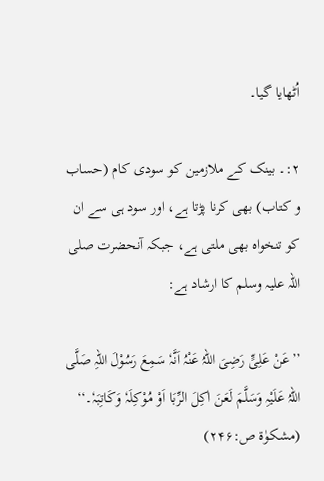اُٹھایا گیا۔

۲:۔ بینک کے ملازمین کو سودی کام (حساب و کتاب) بھی کرنا پڑتا ہے، اور سود ہی سے ان کو تنخواہ بھی ملتی ہے، جبکہ آنحضرت صلی اللہ علیہ وسلم کا ارشاد ہے:

’’عَنْ عَلِیٍّ رَضِیَ اللہُ عَنْہُ اَنَّہٗ سَمِعَ رَسُوْلَ اللہِ صَلَّی اللہُ عَلَیْہِ وَسَلَّمَ لَعَنَ اٰکِلَ الرِّبَا اَوْ مُوْکِلَہٗ وَکَاتِبَہٗ۔‘‘ (مشکوٰۃ ص:۲۴۶)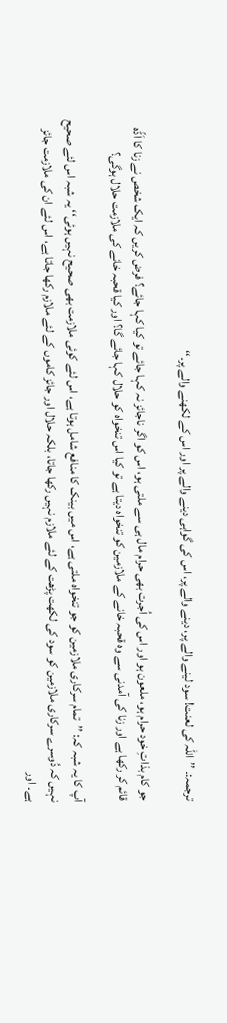ترجمہ:۔ ’’اللہ کی لعنت! سود لینے والے پر، دینے والے پر، اس کی گواہی دینے والے پر اور اس کے لکھنے والے پر۔‘‘

جو کام بذاتِ خود حرام ہو، ملعون ہو اور اس کی اُجرت بھی حرام مال ہی سے ملتی ہو، اس کو اگر ناجائز نہ کہا جائے تو کیا کہا جائے؟ فرض کریں کہ ایک شخص نے زنا کا اَڈّہ قائم کر رکھا ہے اور زنا کی آمدنی سے وہ قحبہ خانے کے ملازمین کو تنخواہ دیتا ہے تو کیا اس تنخواہ کو حلال کہا جائے گا؟ اور کیا قحبہ خانے کی ملازمت حلال ہوگی؟

آپ کا یہ شبہ کہ: ’’تمام سرکاری ملازمین کو جو تنخواہ ملتی ہے، اس میں بینک کا منافع شامل ہوتا ہے، اس لئے کوئی ملازمت بھی صحیح نہیں ہوئی‘‘ یہ شبہ اس لئے صحیح نہیں کہ دُوسرے سرکاری ملازمین کو سود کی لکھت پڑھت کے لئے ملازم نہیں رکھا جاتا، بلکہ حلال اور جائز کاموں کے لئے ملازم رکھا جاتا ہے، اس لئے ان کی ملازمت جائز ہے۔ اور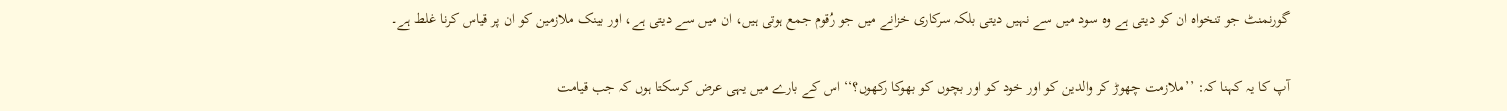گورنمنٹ جو تنخواہ ان کو دیتی ہے وہ سود میں سے نہیں دیتی بلکہ سرکاری خزانے میں جو رُقوم جمع ہوتی ہیں، ان میں سے دیتی ہے، اور بینک ملازمین کو ان پر قیاس کرنا غلط ہے۔

آپ کا یہ کہنا کہ: ’’ملازمت چھوڑ کر والدین کو اور خود کو اور بچوں کو بھوکا رکھوں؟‘‘ اس کے بارے میں یہی عرض کرسکتا ہوں کہ جب قیامت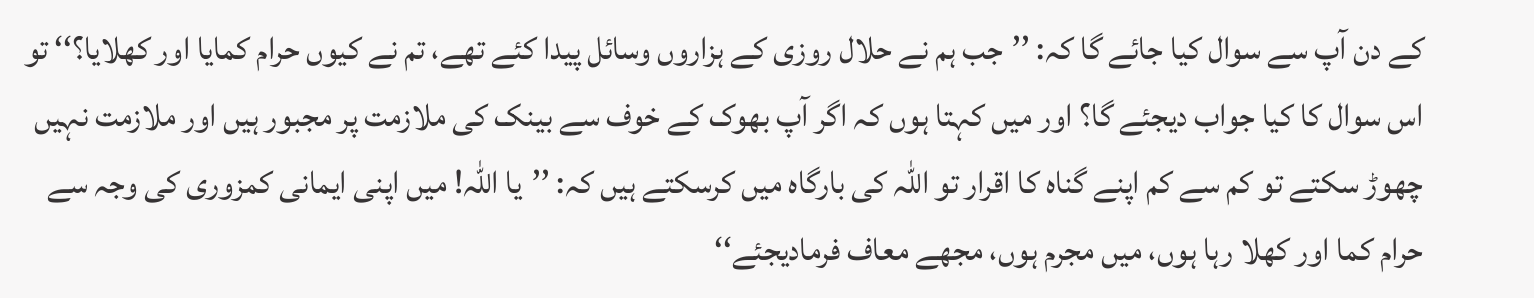کے دن آپ سے سوال کیا جائے گا کہ: ’’جب ہم نے حلال روزی کے ہزاروں وسائل پیدا کئے تھے، تم نے کیوں حرام کمایا اور کھلایا؟‘‘ تو اس سوال کا کیا جواب دیجئے گا؟ اور میں کہتا ہوں کہ اگر آپ بھوک کے خوف سے بینک کی ملازمت پر مجبور ہیں اور ملازمت نہیں چھوڑ سکتے تو کم سے کم اپنے گناہ کا اقرار تو اللہ کی بارگاہ میں کرسکتے ہیں کہ: ’’یا اللہ! میں اپنی ایمانی کمزوری کی وجہ سے حرام کما اور کھلا رہا ہوں، میں مجرم ہوں، مجھے معاف فرمادیجئے‘‘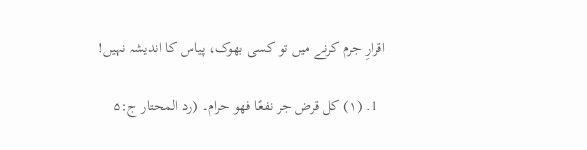اقرارِ جرم کرنے میں تو کسی بھوک، پیاس کا اندیشہ نہیں!

  1. (۱) کل قرض جر نفعًا فھو حرام۔ (رد المحتار ج:۵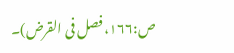ص:۱۶۶، فصل فی القرض)۔